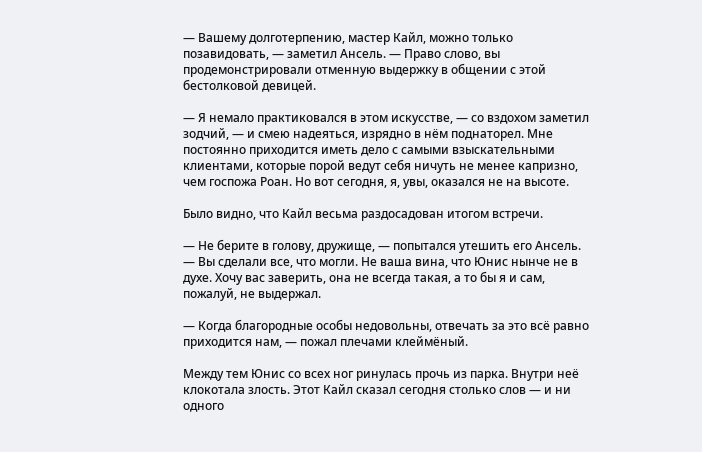— Вашему долготерпению, мастер Кайл, можно только позавидовать, — заметил Ансель. — Право слово, вы продемонстрировали отменную выдержку в общении с этой бестолковой девицей.

— Я немало практиковался в этом искусстве, — со вздохом заметил зодчий, — и смею надеяться, изрядно в нём поднаторел. Мне постоянно приходится иметь дело с самыми взыскательными клиентами, которые порой ведут себя ничуть не менее капризно, чем госпожа Роан. Но вот сегодня, я, увы, оказался не на высоте.

Было видно, что Кайл весьма раздосадован итогом встречи.

— Не берите в голову, дружище, — попытался утешить его Ансель. — Вы сделали все, что могли. Не ваша вина, что Юнис нынче не в духе. Хочу вас заверить, она не всегда такая, а то бы я и сам, пожалуй, не выдержал.

— Когда благородные особы недовольны, отвечать за это всё равно приходится нам, — пожал плечами клеймёный.

Между тем Юнис со всех ног ринулась прочь из парка. Внутри неё клокотала злость. Этот Кайл сказал сегодня столько слов — и ни одного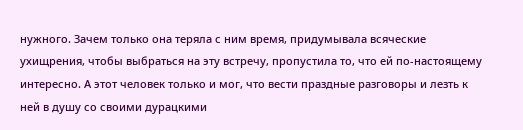нужного. Зачем только она теряла с ним время, придумывала всяческие ухищрения, чтобы выбраться на эту встречу, пропустила то, что ей по-настоящему интересно. А этот человек только и мог, что вести праздные разговоры и лезть к ней в душу со своими дурацкими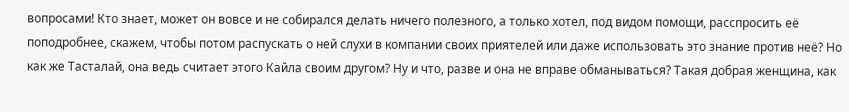вопросами! Кто знает, может он вовсе и не собирался делать ничего полезного, а только хотел, под видом помощи, расспросить её поподробнее, скажем, чтобы потом распускать о ней слухи в компании своих приятелей или даже использовать это знание против неё? Но как же Тасталай, она ведь считает этого Кайла своим другом? Ну и что, разве и она не вправе обманываться? Такая добрая женщина, как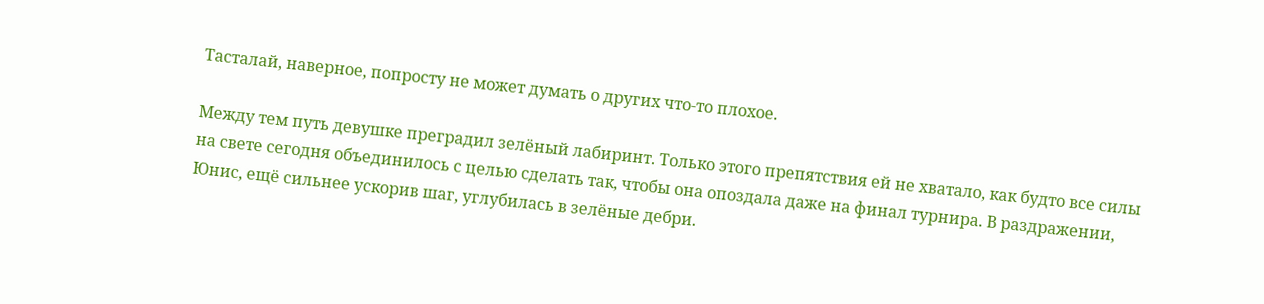Тасталай, наверное, попросту не может думать о других что-то плохое.

Между тем путь девушке преградил зелёный лабиринт. Только этого препятствия ей не хватало, как будто все силы на свете сегодня объединилось с целью сделать так, чтобы она опоздала даже на финал турнира. В раздражении, Юнис, ещё сильнее ускорив шаг, углубилась в зелёные дебри.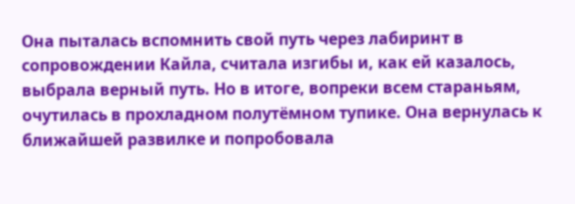Она пыталась вспомнить свой путь через лабиринт в сопровождении Кайла, считала изгибы и, как ей казалось, выбрала верный путь. Но в итоге, вопреки всем стараньям, очутилась в прохладном полутёмном тупике. Она вернулась к ближайшей развилке и попробовала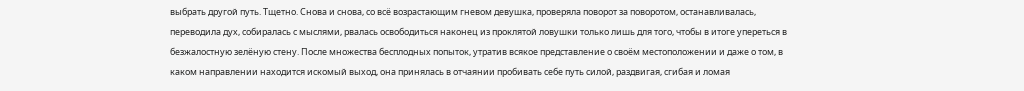выбрать другой путь. Тщетно. Снова и снова, со всё возрастающим гневом девушка, проверяла поворот за поворотом, останавливалась, переводила дух, собиралась с мыслями, рвалась освободиться наконец из проклятой ловушки только лишь для того, чтобы в итоге упереться в безжалостную зелёную стену. После множества бесплодных попыток, утратив всякое представление о своём местоположении и даже о том, в каком направлении находится искомый выход, она принялась в отчаянии пробивать себе путь силой, раздвигая, сгибая и ломая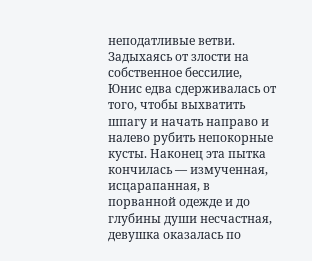неподатливые ветви. Задыхаясь от злости на собственное бессилие, Юнис едва сдерживалась от того, чтобы выхватить шпагу и начать направо и налево рубить непокорные кусты. Наконец эта пытка кончилась — измученная, исцарапанная, в порванной одежде и до глубины души несчастная, девушка оказалась по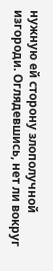нужную ей сторону злополучной изгороди. Оглядевшись, нет ли вокруг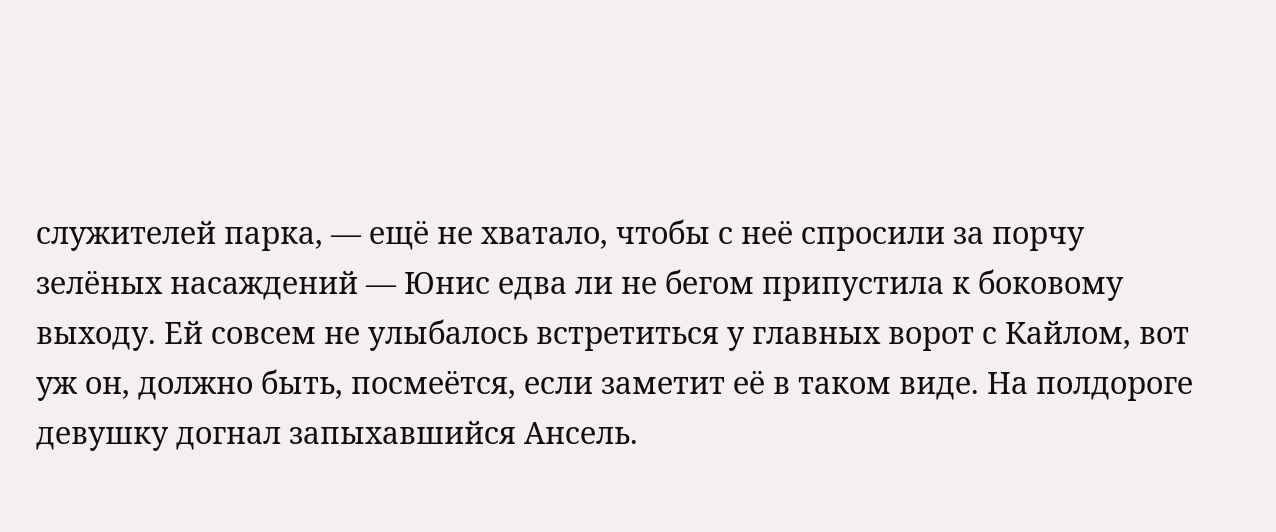служителей парка, — ещё не хватало, чтобы с неё спросили за порчу зелёных насаждений — Юнис едва ли не бегом припустила к боковому выходу. Ей совсем не улыбалось встретиться у главных ворот с Кайлом, вот уж он, должно быть, посмеётся, если заметит её в таком виде. На полдороге девушку догнал запыхавшийся Ансель.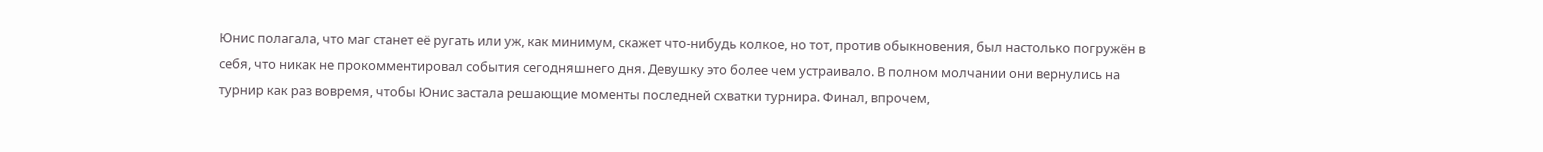Юнис полагала, что маг станет её ругать или уж, как минимум, скажет что-нибудь колкое, но тот, против обыкновения, был настолько погружён в себя, что никак не прокомментировал события сегодняшнего дня. Девушку это более чем устраивало. В полном молчании они вернулись на турнир как раз вовремя, чтобы Юнис застала решающие моменты последней схватки турнира. Финал, впрочем,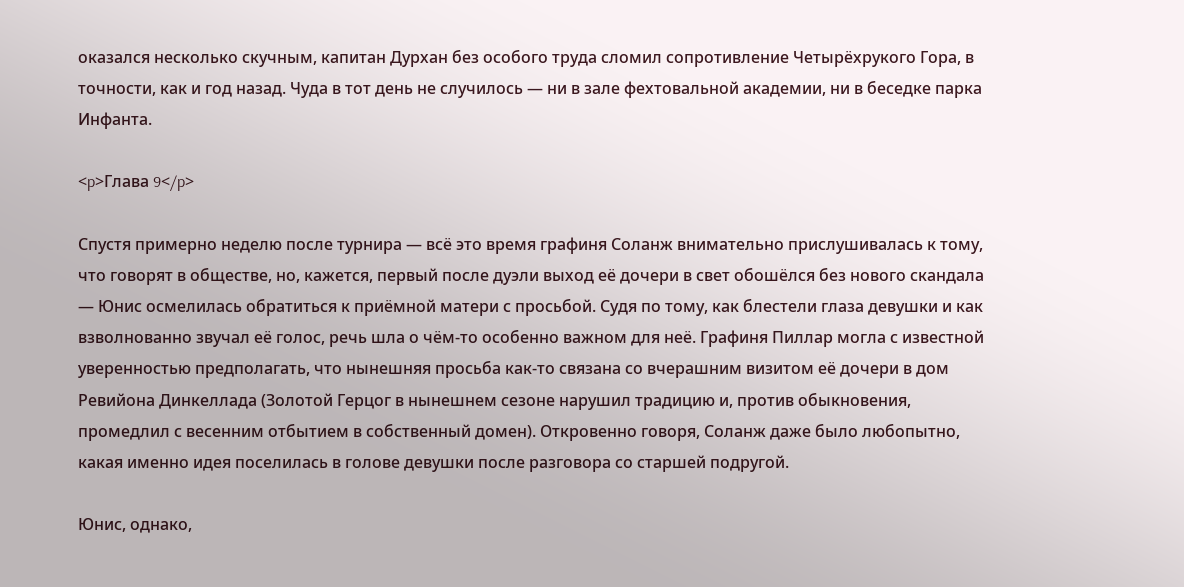оказался несколько скучным, капитан Дурхан без особого труда сломил сопротивление Четырёхрукого Гора, в точности, как и год назад. Чуда в тот день не случилось — ни в зале фехтовальной академии, ни в беседке парка Инфанта.

<p>Глава 9</p>

Спустя примерно неделю после турнира — всё это время графиня Соланж внимательно прислушивалась к тому, что говорят в обществе, но, кажется, первый после дуэли выход её дочери в свет обошёлся без нового скандала — Юнис осмелилась обратиться к приёмной матери с просьбой. Судя по тому, как блестели глаза девушки и как взволнованно звучал её голос, речь шла о чём-то особенно важном для неё. Графиня Пиллар могла с известной уверенностью предполагать, что нынешняя просьба как-то связана со вчерашним визитом её дочери в дом Ревийона Динкеллада (Золотой Герцог в нынешнем сезоне нарушил традицию и, против обыкновения, промедлил с весенним отбытием в собственный домен). Откровенно говоря, Соланж даже было любопытно, какая именно идея поселилась в голове девушки после разговора со старшей подругой.

Юнис, однако,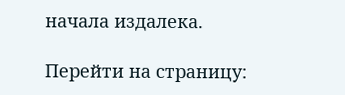начала издалека.

Перейти на страницу: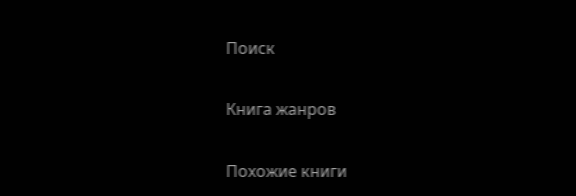Поиск

Книга жанров

Похожие книги